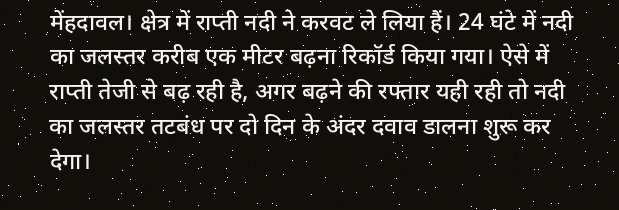मेंहदावल। क्षेत्र में राप्ती नदी ने करवट ले लिया हैं। 24 घंटे में नदी का जलस्तर करीब एक मीटर बढ़ना रिकॉर्ड किया गया। ऐसे में राप्ती तेजी से बढ़ रही है, अगर बढ़ने की रफ्तार यही रही तो नदी का जलस्तर तटबंध पर दो दिन के अंदर दवाव डालना शुरू कर देगा।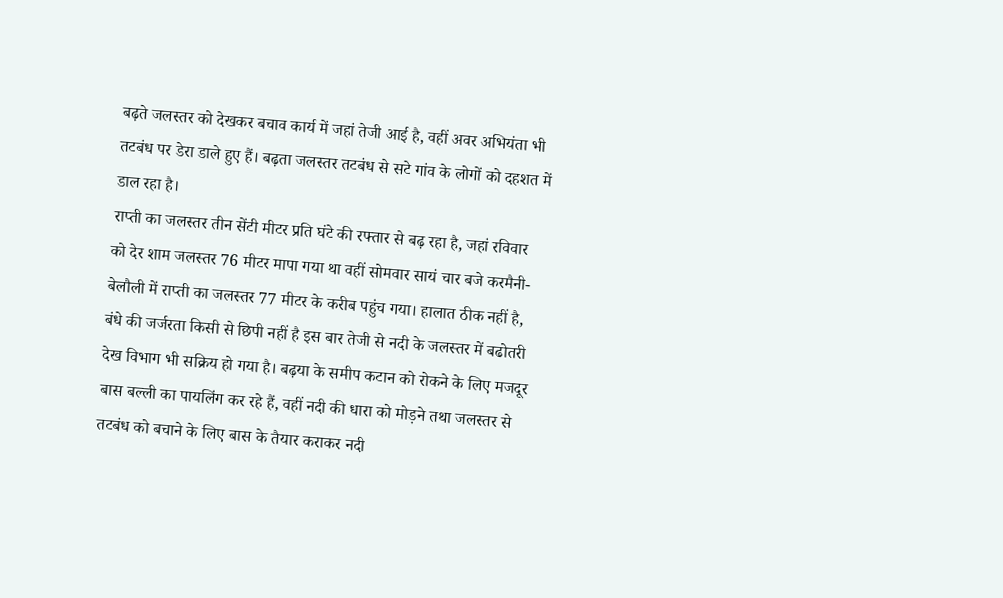बढ़ते जलस्तर को देखकर बचाव कार्य में जहां तेजी आई है, वहीं अवर अभियंता भी तटबंध पर डेरा डाले हुए हैं। बढ़ता जलस्तर तटबंध से सटे गांव के लोगों को दहशत में डाल रहा है।
राप्ती का जलस्तर तीन सेंटी मीटर प्रति घंटे की रफ्तार से बढ़ रहा है, जहां रविवार को देर शाम जलस्तर 76 मीटर मापा गया था वहीं सोमवार सायं चार बजे करमैनी-बेलौली में राप्ती का जलस्तर 77 मीटर के करीब पहुंच गया। हालात ठीक नहीं है, बंधे की जर्जरता किसी से छिपी नहीं है इस बार तेजी से नदी के जलस्तर में बढोतरी देख विभाग भी सक्रिय हो गया है। बढ़या के समीप कटान को रोकने के लिए मजदूर बास बल्ली का पायलिंग कर रहे हैं, वहीं नदी की धारा को मोड़ने तथा जलस्तर से तटबंध को बचाने के लिए बास के तैयार कराकर नदी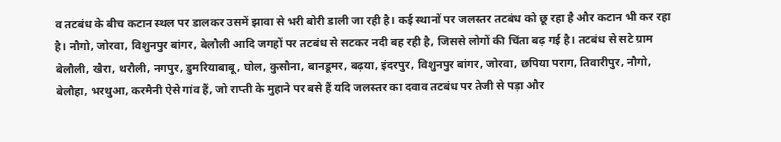व तटबंध के बीच कटान स्थल पर डालकर उसमें झावा से भरी बोरी डाली जा रही है। कई स्थानों पर जलस्तर तटबंध को छू रहा है और कटान भी कर रहा है। नौगो, जोरवा, विशुनपुर बांगर, बेलौली आदि जगहों पर तटबंध से सटकर नदी बह रही है, जिससे लोगों की चिंता बढ़ गई है। तटबंध से सटे ग्राम बेलौली, खैरा, थरौली, नगपुर, डुमरियाबाबू, घोल, कुसौना, बानडूमर, बढ़या, इंदरपुर, विशुनपुर बांगर, जोरवा, छपिया पराग, तिवारीपुर, नौगो, बेलौहा, भरथुआ, करमैनी ऐसे गांव हैं, जो राप्ती के मुहाने पर बसे हैं यदि जलस्तर का दवाव तटबंध पर तेजी से पड़ा और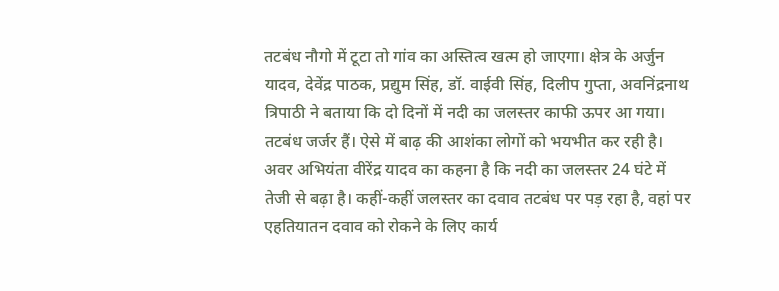तटबंध नौगो में टूटा तो गांव का अस्तित्व खत्म हो जाएगा। क्षेत्र के अर्जुन यादव, देवेंद्र पाठक, प्रद्युम सिंह, डॉ. वाईवी सिंह, दिलीप गुप्ता, अवनिंद्रनाथ त्रिपाठी ने बताया कि दो दिनों में नदी का जलस्तर काफी ऊपर आ गया। तटबंध जर्जर हैं। ऐसे में बाढ़ की आशंका लोगों को भयभीत कर रही है। अवर अभियंता वीरेंद्र यादव का कहना है कि नदी का जलस्तर 24 घंटे में तेजी से बढ़ा है। कहीं-कहीं जलस्तर का दवाव तटबंध पर पड़ रहा है, वहां पर एहतियातन दवाव को रोकने के लिए कार्य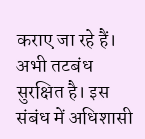कराए जा रहे हैं। अभी तटबंध सुरक्षित है। इस संबंध में अधिशासी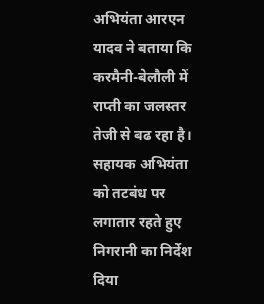अभियंता आरएन यादव ने बताया कि करमैनी-बेलौली में राप्ती का जलस्तर तेजी से बढ रहा है। सहायक अभियंता को तटबंध पर लगातार रहते हुए निगरानी का निर्देश दिया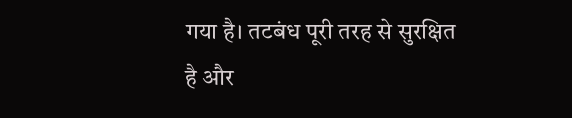गया है। तटबंध पूरी तरह से सुरक्षित है और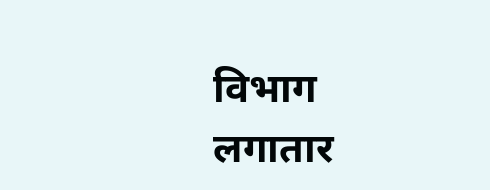विभाग लगातार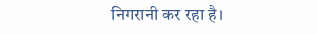निगरानी कर रहा है।